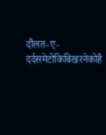दौलत-ए-दर्दसमेटोकिबिखरनेकोहै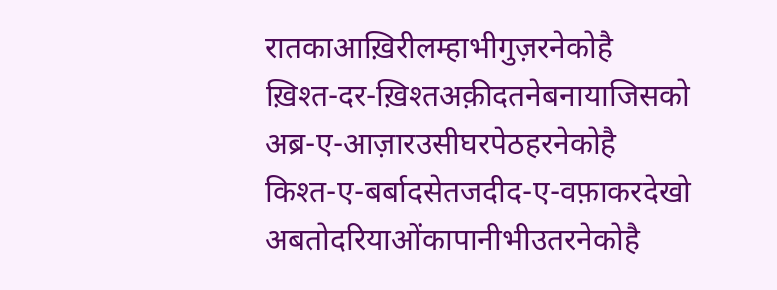रातकाआख़िरीलम्हाभीगुज़रनेकोहै
ख़िश्त-दर-ख़िश्तअक़ीदतनेबनायाजिसको
अब्र-ए-आज़ारउसीघरपेठहरनेकोहै
किश्त-ए-बर्बादसेतजदीद-ए-वफ़ाकरदेखो
अबतोदरियाओंकापानीभीउतरनेकोहै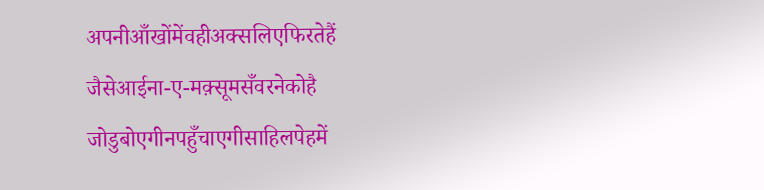अपनीआँखोंमेंवहीअक्सलिएफिरतेहैं
जैसेआईना-ए-मक़्सूमसँवरनेकोहै
जोडुबोएगीनपहुँचाएगीसाहिलपेहमें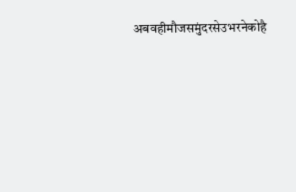अबवहीमौजसमुंदरसेउभरनेकोहै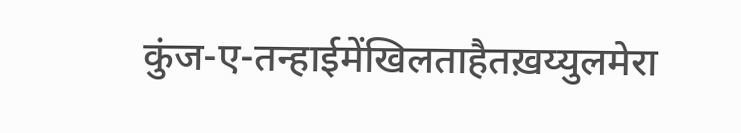कुंज-ए-तन्हाईमेंखिलताहैतख़य्युलमेरा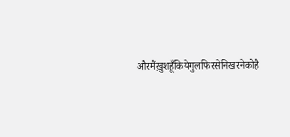औरमैंख़ुशहूँकियेगुलफिरसेनिखरनेकोहै